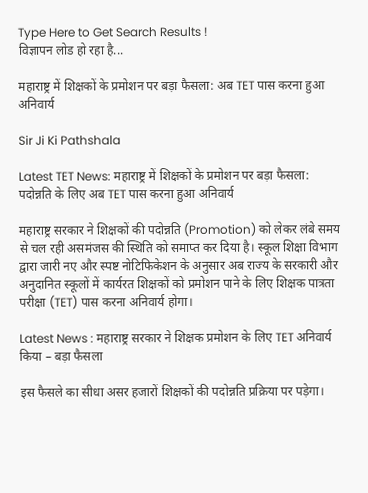Type Here to Get Search Results !
विज्ञापन लोड हो रहा है...

महाराष्ट्र में शिक्षकों के प्रमोशन पर बड़ा फैसला: अब TET पास करना हुआ अनिवार्य

Sir Ji Ki Pathshala

Latest TET News: महाराष्ट्र में शिक्षकों के प्रमोशन पर बड़ा फैसला: पदोन्नति के लिए अब TET पास करना हुआ अनिवार्य

महाराष्ट्र सरकार ने शिक्षकों की पदोन्नति (Promotion) को लेकर लंबे समय से चल रही असमंजस की स्थिति को समाप्त कर दिया है। स्कूल शिक्षा विभाग द्वारा जारी नए और स्पष्ट नोटिफिकेशन के अनुसार अब राज्य के सरकारी और अनुदानित स्कूलों में कार्यरत शिक्षकों को प्रमोशन पाने के लिए शिक्षक पात्रता परीक्षा (TET) पास करना अनिवार्य होगा।

Latest News : महाराष्ट्र सरकार ने शिक्षक प्रमोशन के लिए TET अनिवार्य किया – बड़ा फैसला

इस फैसले का सीधा असर हजारों शिक्षकों की पदोन्नति प्रक्रिया पर पड़ेगा।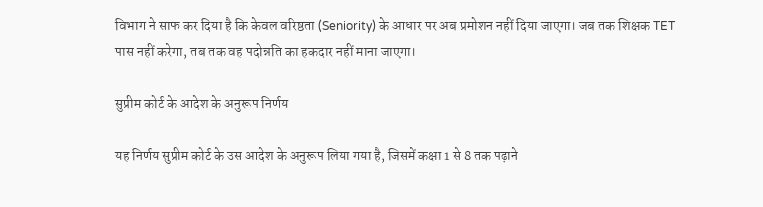विभाग ने साफ कर दिया है कि केवल वरिष्ठता (Seniority) के आधार पर अब प्रमोशन नहीं दिया जाएगा। जब तक शिक्षक TET पास नहीं करेगा, तब तक वह पदोन्नति का हकदार नहीं माना जाएगा।

सुप्रीम कोर्ट के आदेश के अनुरूप निर्णय

यह निर्णय सुप्रीम कोर्ट के उस आदेश के अनुरूप लिया गया है, जिसमें कक्षा 1 से 8 तक पढ़ाने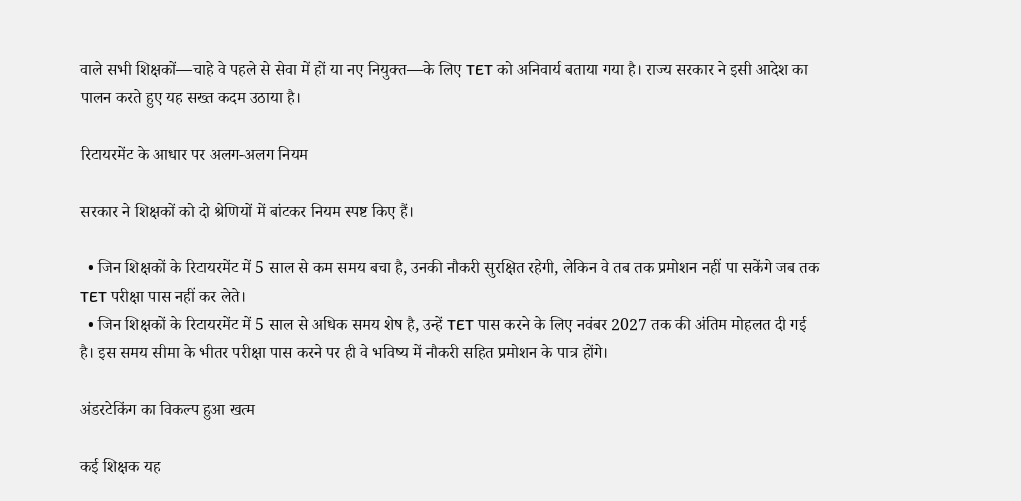वाले सभी शिक्षकों—चाहे वे पहले से सेवा में हों या नए नियुक्त—के लिए TET को अनिवार्य बताया गया है। राज्य सरकार ने इसी आदेश का पालन करते हुए यह सख्त कदम उठाया है।

रिटायरमेंट के आधार पर अलग-अलग नियम

सरकार ने शिक्षकों को दो श्रेणियों में बांटकर नियम स्पष्ट किए हैं।

  • जिन शिक्षकों के रिटायरमेंट में 5 साल से कम समय बचा है, उनकी नौकरी सुरक्षित रहेगी, लेकिन वे तब तक प्रमोशन नहीं पा सकेंगे जब तक TET परीक्षा पास नहीं कर लेते।
  • जिन शिक्षकों के रिटायरमेंट में 5 साल से अधिक समय शेष है, उन्हें TET पास करने के लिए नवंबर 2027 तक की अंतिम मोहलत दी गई है। इस समय सीमा के भीतर परीक्षा पास करने पर ही वे भविष्य में नौकरी सहित प्रमोशन के पात्र होंगे।

अंडरटेकिंग का विकल्प हुआ खत्म

कई शिक्षक यह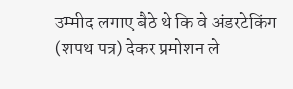उम्मीद लगाए बैठे थे कि वे अंडरटेकिंग (शपथ पत्र) देकर प्रमोशन ले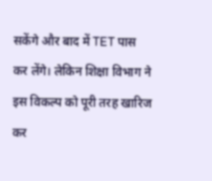सकेंगे और बाद में TET पास कर लेंगे। लेकिन शिक्षा विभाग ने इस विकल्प को पूरी तरह खारिज कर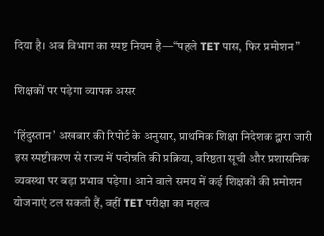दिया है। अब विभाग का स्पष्ट नियम है—“पहले TET पास, फिर प्रमोशन”

शिक्षकों पर पड़ेगा व्यापक असर

‘हिंदुस्तान’ अखबार की रिपोर्ट के अनुसार, प्राथमिक शिक्षा निदेशक द्वारा जारी इस स्पष्टीकरण से राज्य में पदोन्नति की प्रक्रिया, वरिष्ठता सूची और प्रशासनिक व्यवस्था पर बड़ा प्रभाव पड़ेगा। आने वाले समय में कई शिक्षकों की प्रमोशन योजनाएं टल सकती हैं, वहीं TET परीक्षा का महत्व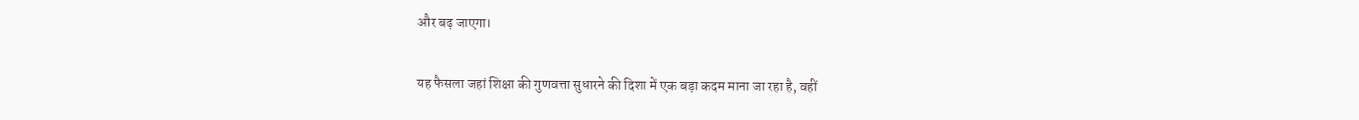और बढ़ जाएगा।

यह फैसला जहां शिक्षा की गुणवत्ता सुधारने की दिशा में एक बड़ा कदम माना जा रहा है, वहीं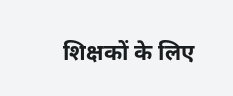शिक्षकों के लिए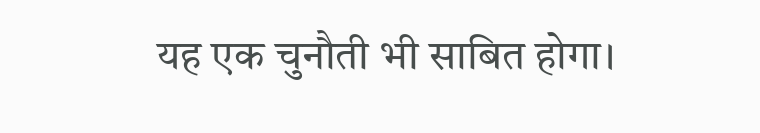यह एक चुनौती भी साबित होगा।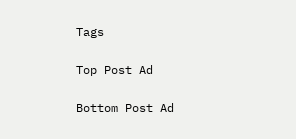Tags

Top Post Ad

Bottom Post Ad